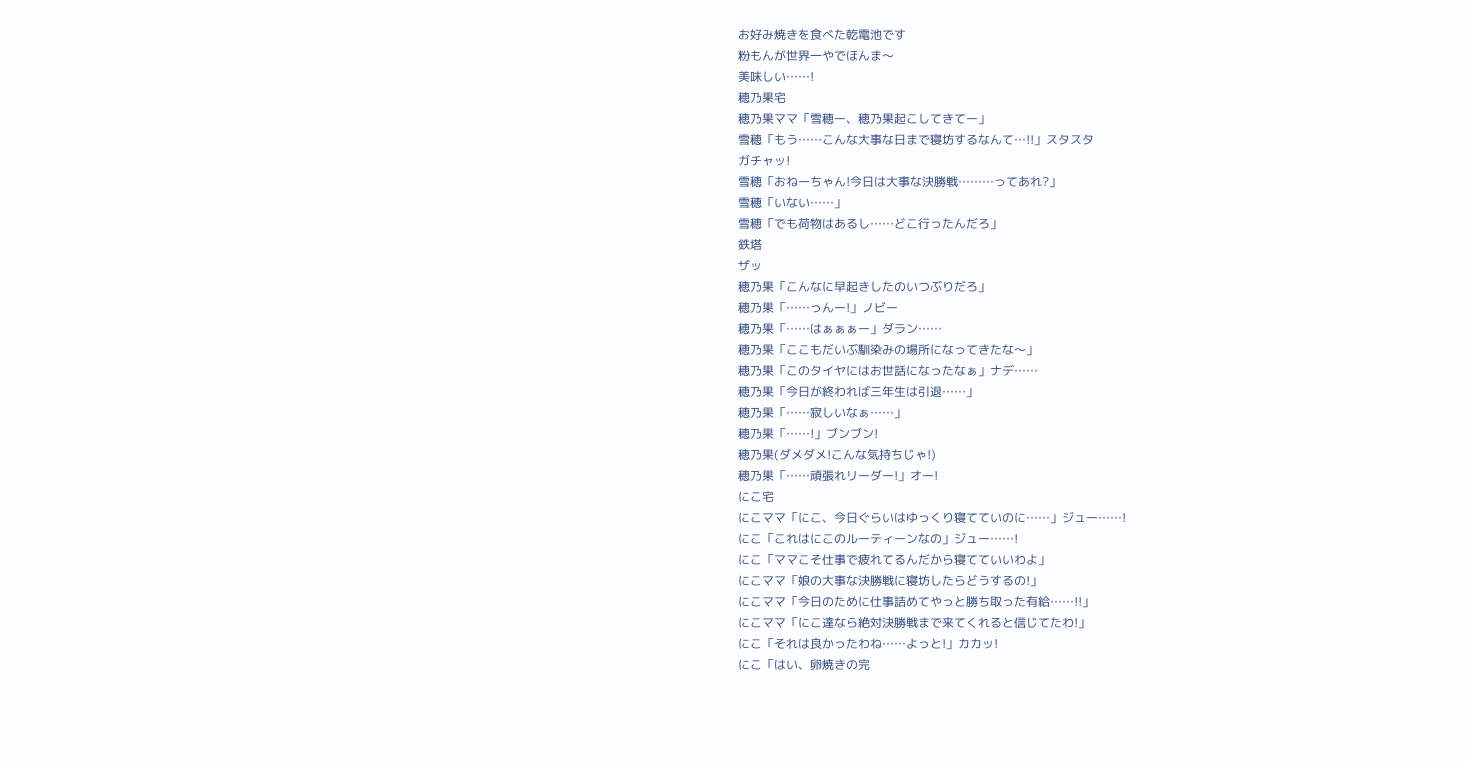お好み焼きを食べた乾電池です
粉もんが世界一やでほんま〜
美味しい……!
穂乃果宅
穂乃果ママ「雪穂ー、穂乃果起こしてきてー」
雪穂「もう……こんな大事な日まで寝坊するなんて…!!」スタスタ
ガチャッ!
雪穂「おねーちゃん!今日は大事な決勝戦………ってあれ?」
雪穂「いない……」
雪穂「でも荷物はあるし……どこ行ったんだろ」
鉄塔
ザッ
穂乃果「こんなに早起きしたのいつぶりだろ」
穂乃果「……っんー!」ノビー
穂乃果「……はぁぁぁー」ダラン……
穂乃果「ここもだいぶ馴染みの場所になってきたな〜」
穂乃果「このタイヤにはお世話になったなぁ」ナデ……
穂乃果「今日が終われば三年生は引退……」
穂乃果「……寂しいなぁ……」
穂乃果「……!」ブンブン!
穂乃果(ダメダメ!こんな気持ちじゃ!)
穂乃果「……頑張れリーダー!」オー!
にこ宅
にこママ「にこ、今日ぐらいはゆっくり寝てていのに……」ジュー……!
にこ「これはにこのルーティーンなの」ジュー……!
にこ「ママこそ仕事で疲れてるんだから寝てていいわよ」
にこママ「娘の大事な決勝戦に寝坊したらどうするの!」
にこママ「今日のために仕事詰めてやっと勝ち取った有給……!!」
にこママ「にこ達なら絶対決勝戦まで来てくれると信じてたわ!」
にこ「それは良かったわね……よっと!」カカッ!
にこ「はい、卵焼きの完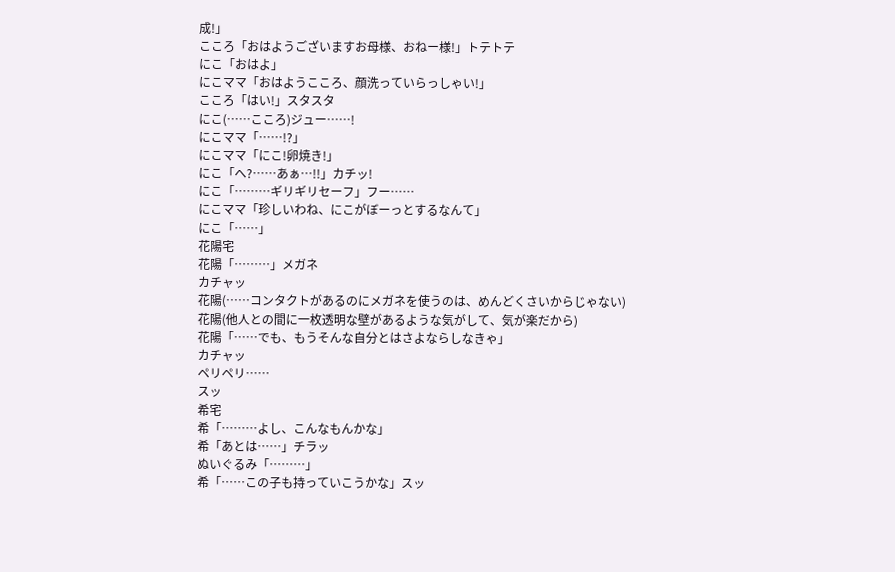成!」
こころ「おはようございますお母様、おねー様!」トテトテ
にこ「おはよ」
にこママ「おはようこころ、顔洗っていらっしゃい!」
こころ「はい!」スタスタ
にこ(……こころ)ジュー……!
にこママ「……!?」
にこママ「にこ!卵焼き!」
にこ「へ?……あぁ…!!」カチッ!
にこ「………ギリギリセーフ」フー……
にこママ「珍しいわね、にこがぼーっとするなんて」
にこ「……」
花陽宅
花陽「………」メガネ
カチャッ
花陽(……コンタクトがあるのにメガネを使うのは、めんどくさいからじゃない)
花陽(他人との間に一枚透明な壁があるような気がして、気が楽だから)
花陽「……でも、もうそんな自分とはさよならしなきゃ」
カチャッ
ペリペリ……
スッ
希宅
希「………よし、こんなもんかな」
希「あとは……」チラッ
ぬいぐるみ「………」
希「……この子も持っていこうかな」スッ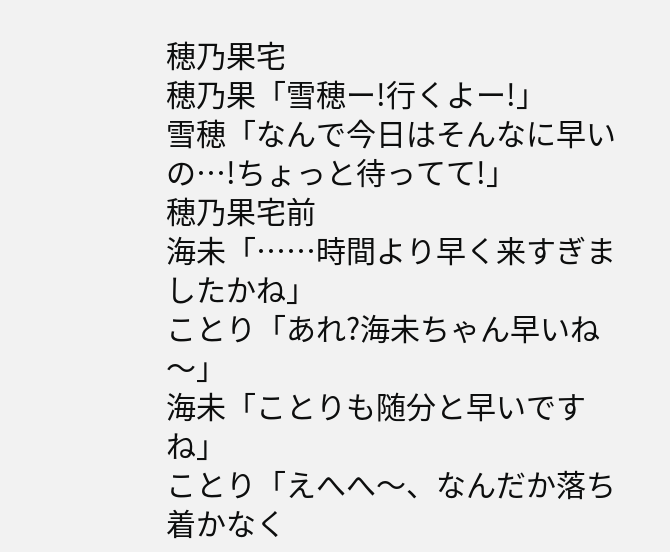穂乃果宅
穂乃果「雪穂ー!行くよー!」
雪穂「なんで今日はそんなに早いの…!ちょっと待ってて!」
穂乃果宅前
海未「……時間より早く来すぎましたかね」
ことり「あれ?海未ちゃん早いね〜」
海未「ことりも随分と早いですね」
ことり「えへへ〜、なんだか落ち着かなく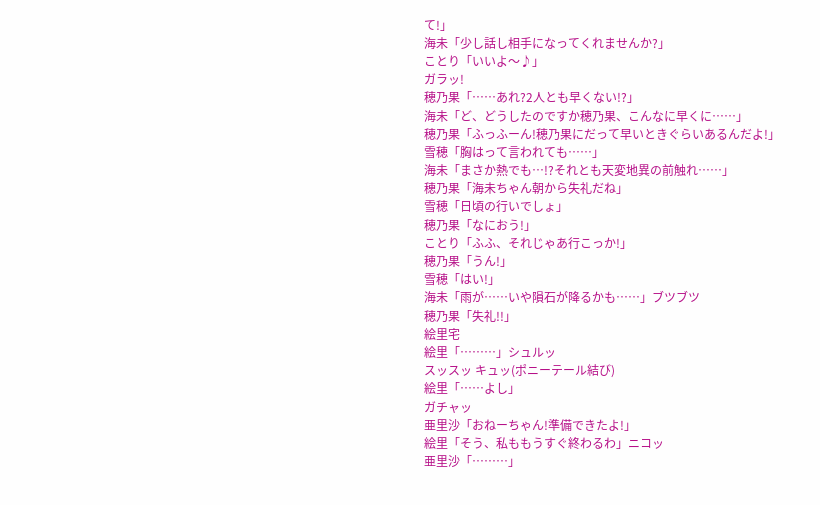て!」
海未「少し話し相手になってくれませんか?」
ことり「いいよ〜♪」
ガラッ!
穂乃果「……あれ?2人とも早くない!?」
海未「ど、どうしたのですか穂乃果、こんなに早くに……」
穂乃果「ふっふーん!穂乃果にだって早いときぐらいあるんだよ!」
雪穂「胸はって言われても……」
海未「まさか熱でも…!?それとも天変地異の前触れ……」
穂乃果「海未ちゃん朝から失礼だね」
雪穂「日頃の行いでしょ」
穂乃果「なにおう!」
ことり「ふふ、それじゃあ行こっか!」
穂乃果「うん!」
雪穂「はい!」
海未「雨が……いや隕石が降るかも……」ブツブツ
穂乃果「失礼!!」
絵里宅
絵里「………」シュルッ
スッスッ キュッ(ポニーテール結び)
絵里「……よし」
ガチャッ
亜里沙「おねーちゃん!準備できたよ!」
絵里「そう、私ももうすぐ終わるわ」ニコッ
亜里沙「………」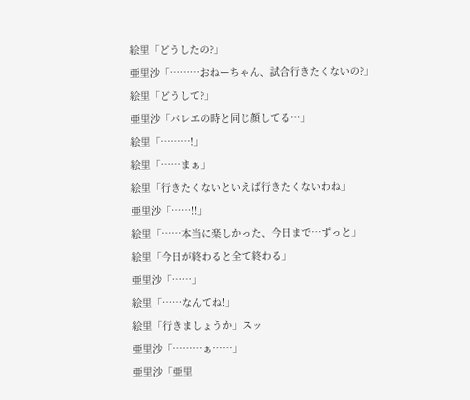絵里「どうしたの?」
亜里沙「………おねーちゃん、試合行きたくないの?」
絵里「どうして?」
亜里沙「バレエの時と同じ顔してる…」
絵里「………!」
絵里「……まぁ」
絵里「行きたくないといえば行きたくないわね」
亜里沙「……!!」
絵里「……本当に楽しかった、今日まで…ずっと」
絵里「今日が終わると全て終わる」
亜里沙「……」
絵里「……なんてね!」
絵里「行きましょうか」スッ
亜里沙「………ぁ……」
亜里沙「亜里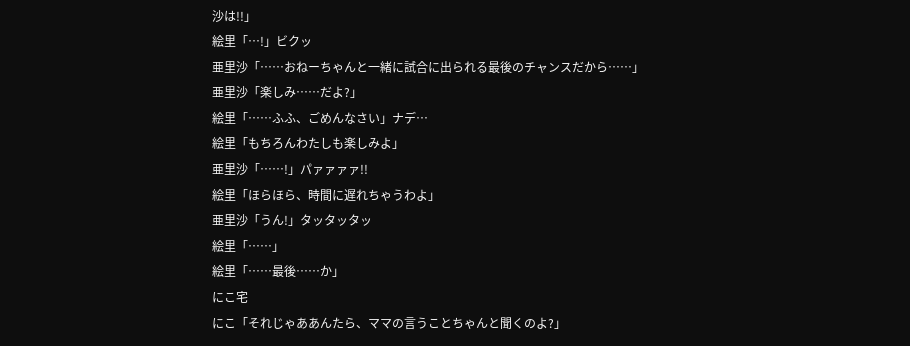沙は!!」
絵里「…!」ビクッ
亜里沙「……おねーちゃんと一緒に試合に出られる最後のチャンスだから……」
亜里沙「楽しみ……だよ?」
絵里「……ふふ、ごめんなさい」ナデ…
絵里「もちろんわたしも楽しみよ」
亜里沙「……!」パァァァァ!!
絵里「ほらほら、時間に遅れちゃうわよ」
亜里沙「うん!」タッタッタッ
絵里「……」
絵里「……最後……か」
にこ宅
にこ「それじゃああんたら、ママの言うことちゃんと聞くのよ?」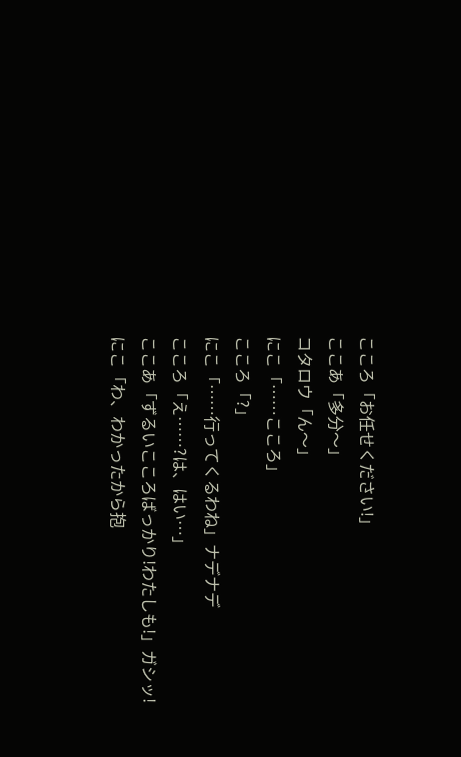こころ「お任せください!」
ここあ「多分〜」
コタロウ「ん〜」
にこ「……こころ」
こころ「?」
にこ「……行ってくるわね」ナデナデ
こころ「え……?は、はい…」
ここあ「ずるいこころばっかり!わたしも!」ガシッ!
にこ「わ、わかったから抱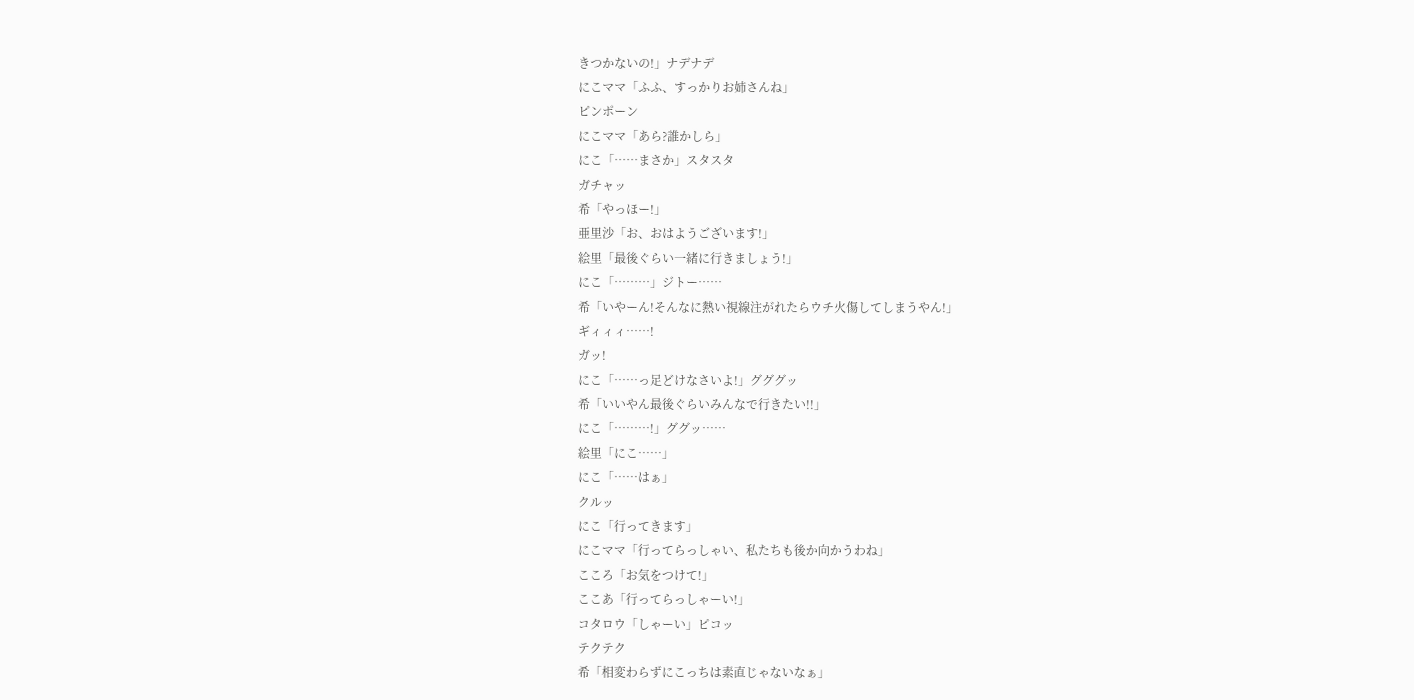きつかないの!」ナデナデ
にこママ「ふふ、すっかりお姉さんね」
ピンポーン
にこママ「あら?誰かしら」
にこ「……まさか」スタスタ
ガチャッ
希「やっほー!」
亜里沙「お、おはようございます!」
絵里「最後ぐらい一緒に行きましょう!」
にこ「………」ジトー……
希「いやーん!そんなに熱い視線注がれたらウチ火傷してしまうやん!」
ギィィィ……!
ガッ!
にこ「……っ足どけなさいよ!」グググッ
希「いいやん最後ぐらいみんなで行きたい!!」
にこ「………!」ググッ……
絵里「にこ……」
にこ「……はぁ」
クルッ
にこ「行ってきます」
にこママ「行ってらっしゃい、私たちも後か向かうわね」
こころ「お気をつけて!」
ここあ「行ってらっしゃーい!」
コタロウ「しゃーい」ピコッ
テクテク
希「相変わらずにこっちは素直じゃないなぁ」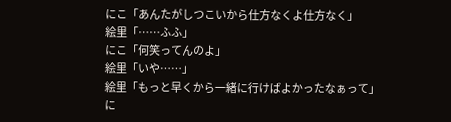にこ「あんたがしつこいから仕方なくよ仕方なく」
絵里「……ふふ」
にこ「何笑ってんのよ」
絵里「いや……」
絵里「もっと早くから一緒に行けばよかったなぁって」
に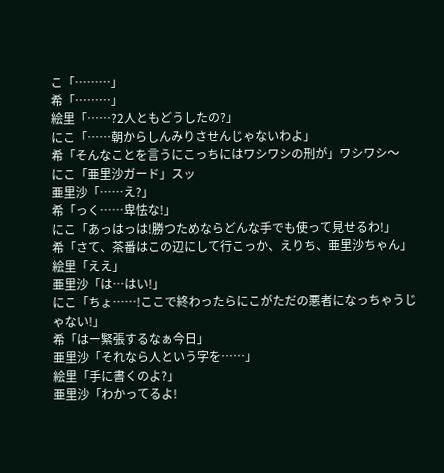こ「………」
希「………」
絵里「……?2人ともどうしたの?」
にこ「……朝からしんみりさせんじゃないわよ」
希「そんなことを言うにこっちにはワシワシの刑が」ワシワシ〜
にこ「亜里沙ガード」スッ
亜里沙「……え?」
希「っく……卑怯な!」
にこ「あっはっは!勝つためならどんな手でも使って見せるわ!」
希「さて、茶番はこの辺にして行こっか、えりち、亜里沙ちゃん」
絵里「ええ」
亜里沙「は…はい!」
にこ「ちょ……!ここで終わったらにこがただの悪者になっちゃうじゃない!」
希「はー緊張するなぁ今日」
亜里沙「それなら人という字を……」
絵里「手に書くのよ?」
亜里沙「わかってるよ!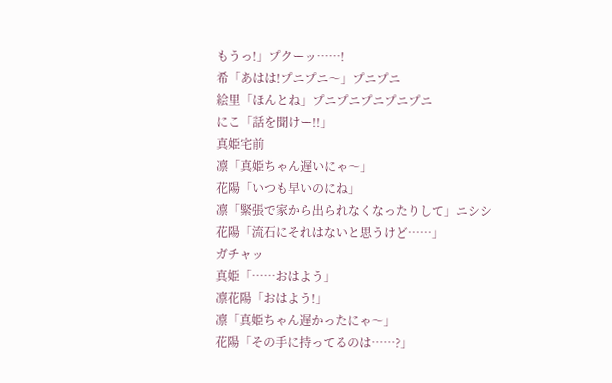もうっ!」プクーッ……!
希「あはは!プニプニ〜」プニプニ
絵里「ほんとね」プニプニプニプニプニ
にこ「話を聞けー!!」
真姫宅前
凛「真姫ちゃん遅いにゃ〜」
花陽「いつも早いのにね」
凛「緊張で家から出られなくなったりして」ニシシ
花陽「流石にそれはないと思うけど……」
ガチャッ
真姫「……おはよう」
凛花陽「おはよう!」
凛「真姫ちゃん遅かったにゃ〜」
花陽「その手に持ってるのは……?」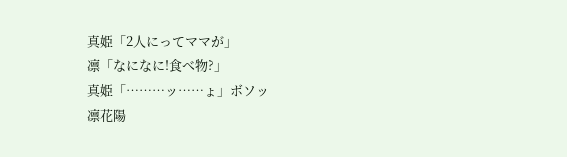真姫「2人にってママが」
凛「なになに!食べ物?」
真姫「………ッ……ょ」ボソッ
凛花陽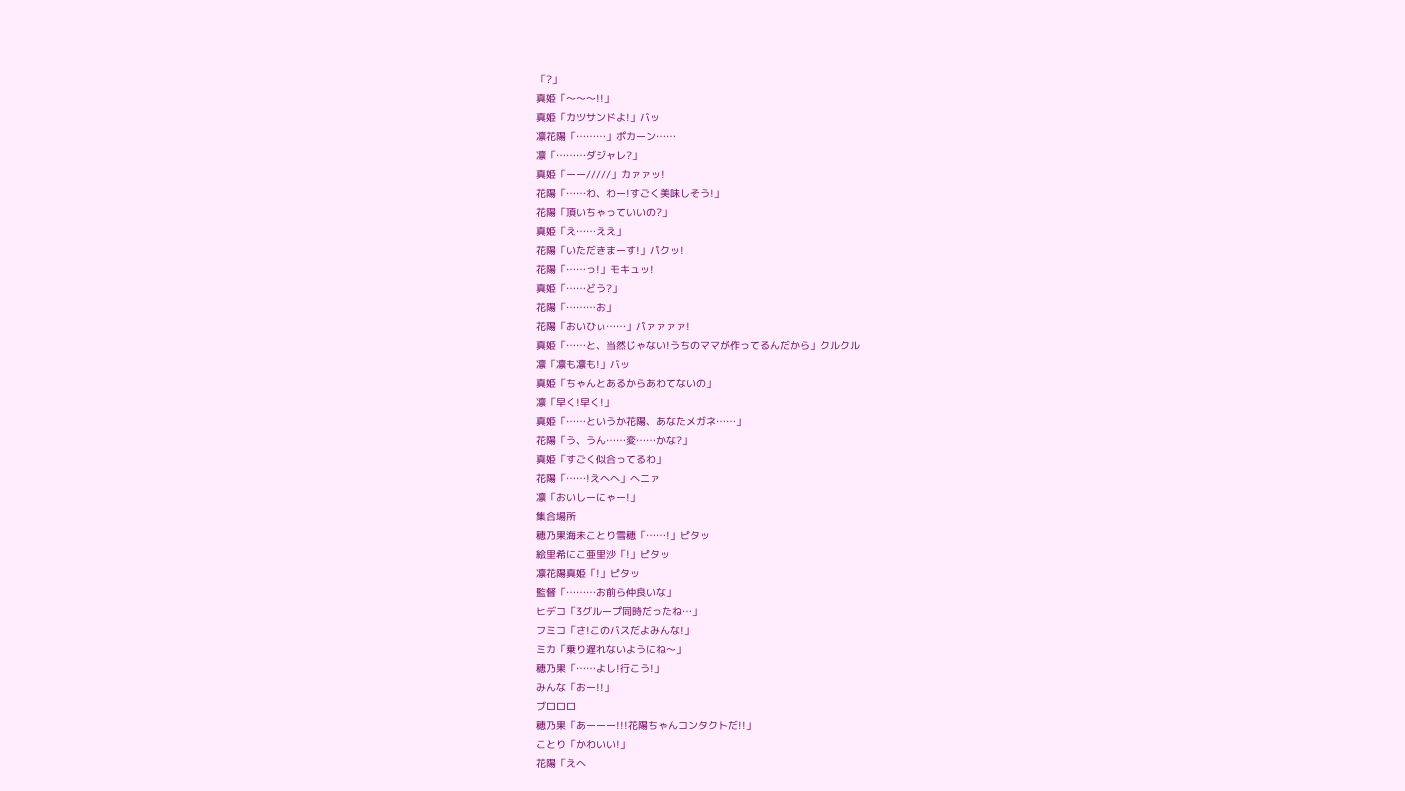「?」
真姫「〜〜〜!!」
真姫「カツサンドよ!」バッ
凛花陽「………」ポカーン……
凛「………ダジャレ?」
真姫「ーー/////」カァァッ!
花陽「……わ、わー!すごく美味しそう!」
花陽「頂いちゃっていいの?」
真姫「え……ええ」
花陽「いただきまーす!」パクッ!
花陽「……っ!」モキュッ!
真姫「……どう?」
花陽「………お」
花陽「おいひぃ……」パァァァァ!
真姫「……と、当然じゃない!うちのママが作ってるんだから」クルクル
凛「凛も凛も!」バッ
真姫「ちゃんとあるからあわてないの」
凛「早く!早く!」
真姫「……というか花陽、あなたメガネ……」
花陽「う、うん……変……かな?」
真姫「すごく似合ってるわ」
花陽「……!えへへ」へニァ
凛「おいしーにゃー!」
集合場所
穂乃果海未ことり雪穂「……!」ピタッ
絵里希にこ亜里沙「!」ピタッ
凛花陽真姫「!」ピタッ
監督「………お前ら仲良いな」
ヒデコ「3グループ同時だったね…」
フミコ「さ!このバスだよみんな!」
ミカ「乗り遅れないようにね〜」
穂乃果「……よし!行こう!」
みんな「おー!!」
ブロロロ
穂乃果「あーーー!!!花陽ちゃんコンタクトだ!!」
ことり「かわいい!」
花陽「えへ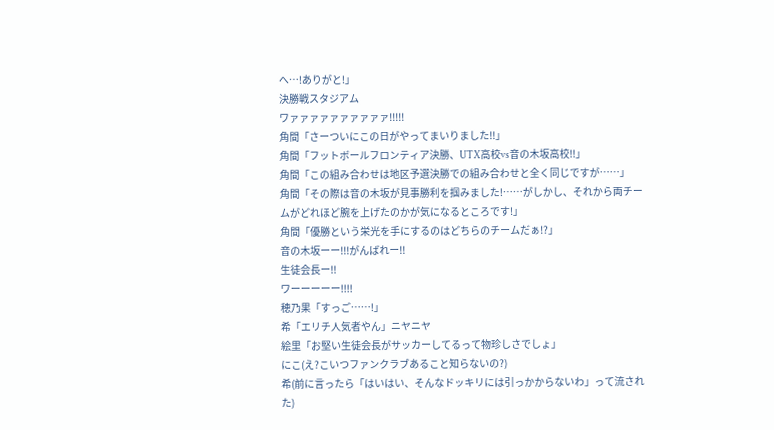へ…!ありがと!」
決勝戦スタジアム
ワァァァァァァァァァァ!!!!!
角間「さーついにこの日がやってまいりました!!」
角間「フットボールフロンティア決勝、UTX高校vs音の木坂高校!!」
角間「この組み合わせは地区予選決勝での組み合わせと全く同じですが……」
角間「その際は音の木坂が見事勝利を掴みました!……がしかし、それから両チームがどれほど腕を上げたのかが気になるところです!」
角間「優勝という栄光を手にするのはどちらのチームだぁ!?」
音の木坂ーー!!!がんばれー!!
生徒会長ー!!
ワーーーーー!!!!
穂乃果「すっご……!」
希「エリチ人気者やん」ニヤニヤ
絵里「お堅い生徒会長がサッカーしてるって物珍しさでしょ」
にこ(え?こいつファンクラブあること知らないの?)
希(前に言ったら「はいはい、そんなドッキリには引っかからないわ」って流された)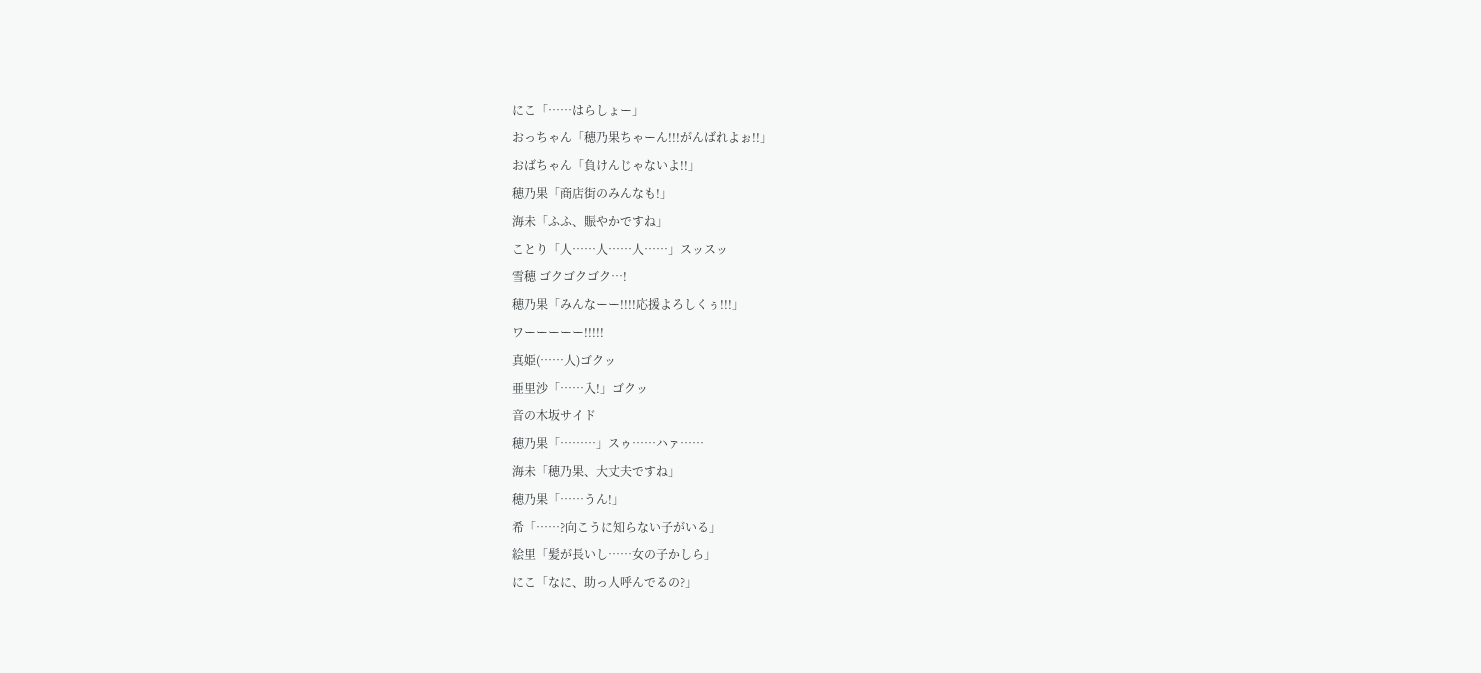にこ「……はらしょー」
おっちゃん「穂乃果ちゃーん!!!がんばれよぉ!!」
おばちゃん「負けんじゃないよ!!」
穂乃果「商店街のみんなも!」
海未「ふふ、賑やかですね」
ことり「人……人……人……」スッスッ
雪穂 ゴクゴクゴク…!
穂乃果「みんなーー!!!!応援よろしくぅ!!!」
ワーーーーー!!!!!
真姫(……人)ゴクッ
亜里沙「……入!」ゴクッ
音の木坂サイド
穂乃果「………」スゥ……ハァ……
海未「穂乃果、大丈夫ですね」
穂乃果「……うん!」
希「……?向こうに知らない子がいる」
絵里「髪が長いし……女の子かしら」
にこ「なに、助っ人呼んでるの?」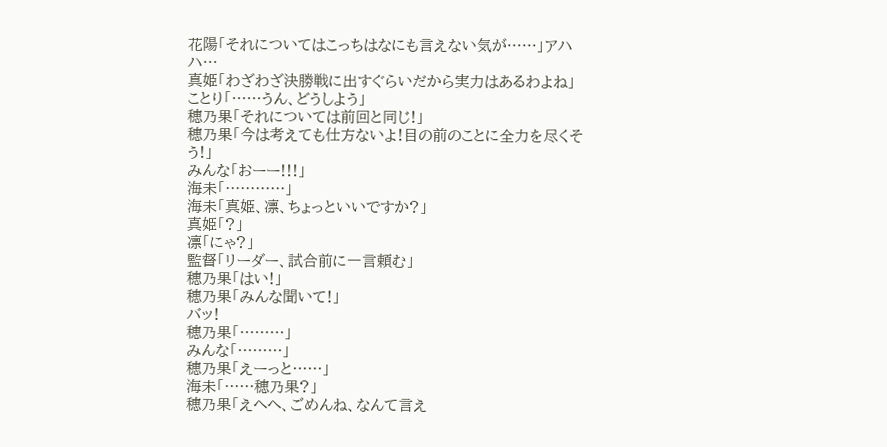花陽「それについてはこっちはなにも言えない気が……」アハハ…
真姫「わざわざ決勝戦に出すぐらいだから実力はあるわよね」
ことり「……うん、どうしよう」
穂乃果「それについては前回と同じ!」
穂乃果「今は考えても仕方ないよ!目の前のことに全力を尽くそう!」
みんな「おーー!!!」
海未「…………」
海未「真姫、凛、ちょっといいですか?」
真姫「?」
凛「にゃ?」
監督「リーダー、試合前に一言頼む」
穂乃果「はい!」
穂乃果「みんな聞いて!」
バッ!
穂乃果「………」
みんな「………」
穂乃果「えーっと……」
海未「……穂乃果?」
穂乃果「えへへ、ごめんね、なんて言え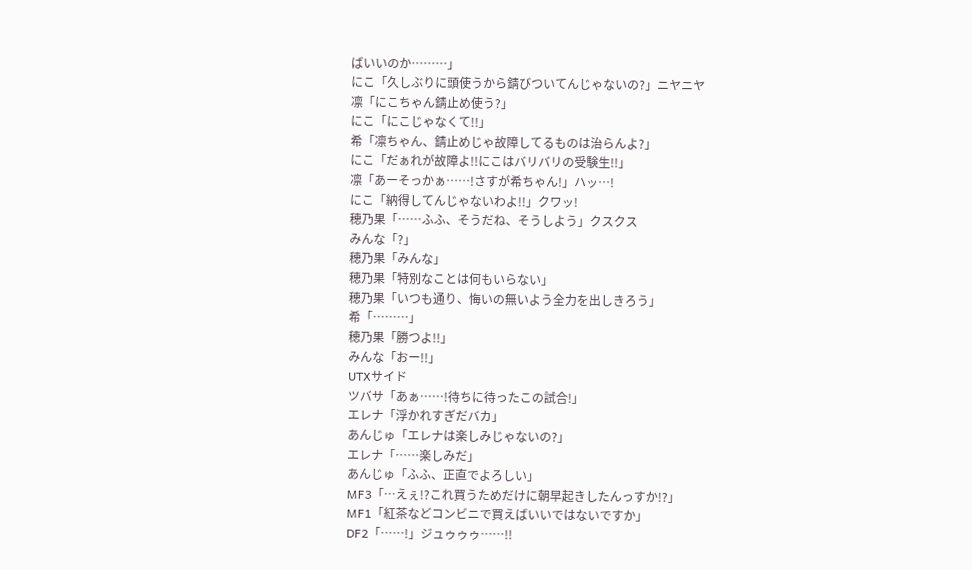ばいいのか………」
にこ「久しぶりに頭使うから錆びついてんじゃないの?」ニヤニヤ
凛「にこちゃん錆止め使う?」
にこ「にこじゃなくて!!」
希「凛ちゃん、錆止めじゃ故障してるものは治らんよ?」
にこ「だぁれが故障よ!!にこはバリバリの受験生!!」
凛「あーそっかぁ……!さすが希ちゃん!」ハッ…!
にこ「納得してんじゃないわよ!!」クワッ!
穂乃果「……ふふ、そうだね、そうしよう」クスクス
みんな「?」
穂乃果「みんな」
穂乃果「特別なことは何もいらない」
穂乃果「いつも通り、悔いの無いよう全力を出しきろう」
希「………」
穂乃果「勝つよ!!」
みんな「おー!!」
UTXサイド
ツバサ「あぁ……!待ちに待ったこの試合!」
エレナ「浮かれすぎだバカ」
あんじゅ「エレナは楽しみじゃないの?」
エレナ「……楽しみだ」
あんじゅ「ふふ、正直でよろしい」
MF3「…えぇ!?これ買うためだけに朝早起きしたんっすか!?」
MF1「紅茶などコンビニで買えばいいではないですか」
DF2「……!」ジュゥゥゥ……!!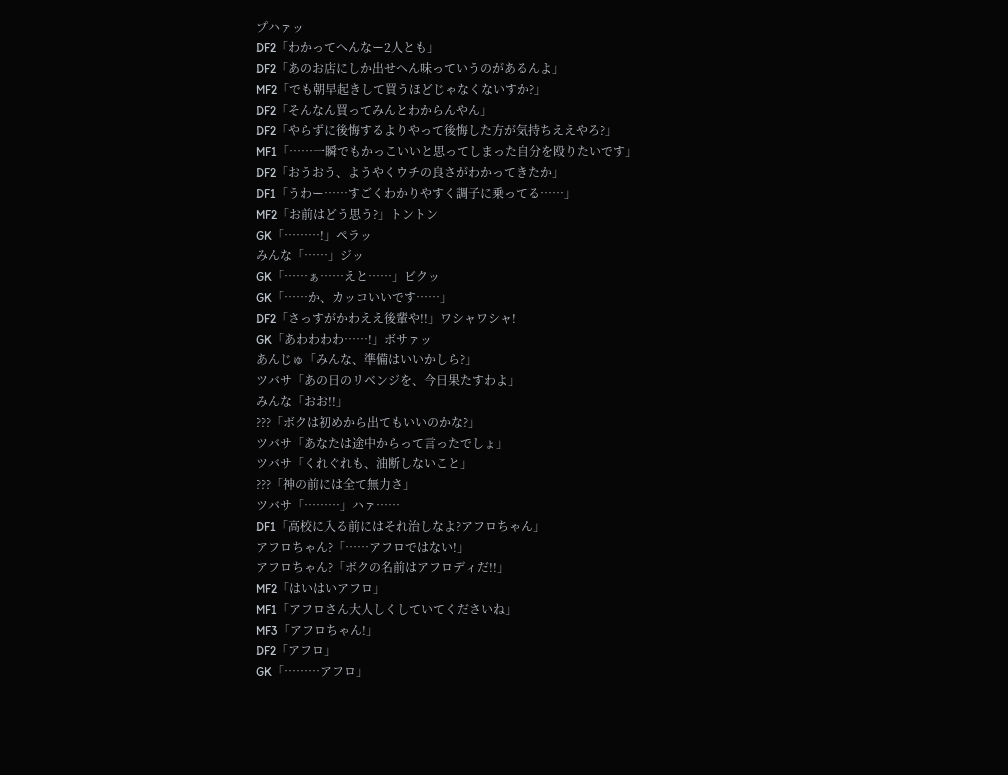プハァッ
DF2「わかってへんなー2人とも」
DF2「あのお店にしか出せへん味っていうのがあるんよ」
MF2「でも朝早起きして買うほどじゃなくないすか?」
DF2「そんなん買ってみんとわからんやん」
DF2「やらずに後悔するよりやって後悔した方が気持ちええやろ?」
MF1「……一瞬でもかっこいいと思ってしまった自分を殴りたいです」
DF2「おうおう、ようやくウチの良さがわかってきたか」
DF1「うわー……すごくわかりやすく調子に乗ってる……」
MF2「お前はどう思う?」トントン
GK「………!」ペラッ
みんな「……」ジッ
GK「……ぁ……えと……」ビクッ
GK「……か、カッコいいです……」
DF2「さっすがかわええ後輩や!!」ワシャワシャ!
GK「あわわわわ……!」ボサァッ
あんじゅ「みんな、準備はいいかしら?」
ツバサ「あの日のリベンジを、今日果たすわよ」
みんな「おお!!」
???「ボクは初めから出てもいいのかな?」
ツバサ「あなたは途中からって言ったでしょ」
ツバサ「くれぐれも、油断しないこと」
???「神の前には全て無力さ」
ツバサ「………」ハァ……
DF1「高校に入る前にはそれ治しなよ?アフロちゃん」
アフロちゃん?「……アフロではない!」
アフロちゃん?「ボクの名前はアフロディだ!!」
MF2「はいはいアフロ」
MF1「アフロさん大人しくしていてくださいね」
MF3「アフロちゃん!」
DF2「アフロ」
GK「………アフロ」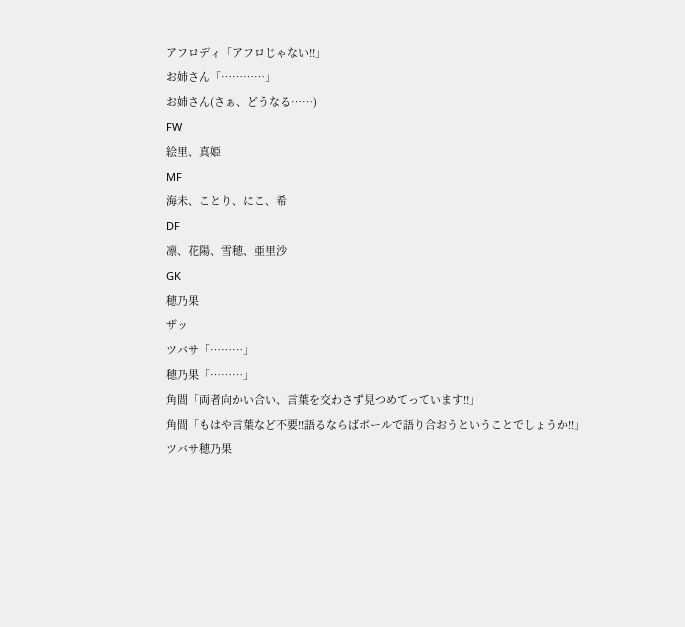アフロディ「アフロじゃない!!」
お姉さん「…………」
お姉さん(さぁ、どうなる……)
FW
絵里、真姫
MF
海未、ことり、にこ、希
DF
凛、花陽、雪穂、亜里沙
GK
穂乃果
ザッ
ツバサ「………」
穂乃果「………」
角間「両者向かい合い、言葉を交わさず見つめてっています!!」
角間「もはや言葉など不要!!語るならばボールで語り合おうということでしょうか!!」
ツバサ穂乃果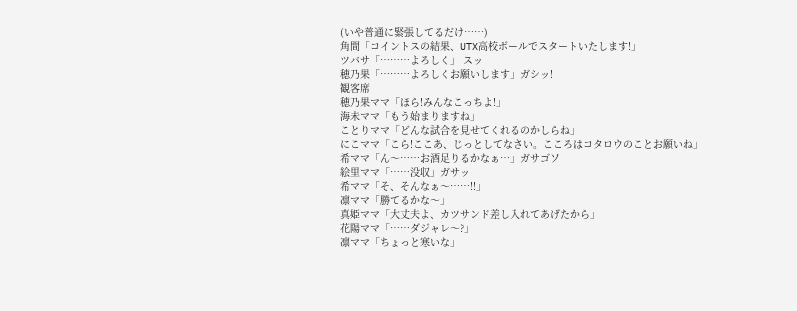(いや普通に緊張してるだけ……)
角間「コイントスの結果、UTX高校ボールでスタートいたします!」
ツバサ「………よろしく」 スッ
穂乃果「………よろしくお願いします」ガシッ!
観客席
穂乃果ママ「ほら!みんなこっちよ!」
海未ママ「もう始まりますね」
ことりママ「どんな試合を見せてくれるのかしらね」
にこママ「こら!ここあ、じっとしてなさい。こころはコタロウのことお願いね」
希ママ「ん〜……お酒足りるかなぁ…」ガサゴソ
絵里ママ「……没収」ガサッ
希ママ「そ、そんなぁ〜……!!」
凛ママ「勝てるかな〜」
真姫ママ「大丈夫よ、カツサンド差し入れてあげたから」
花陽ママ「……ダジャレ〜?」
凛ママ「ちょっと寒いな」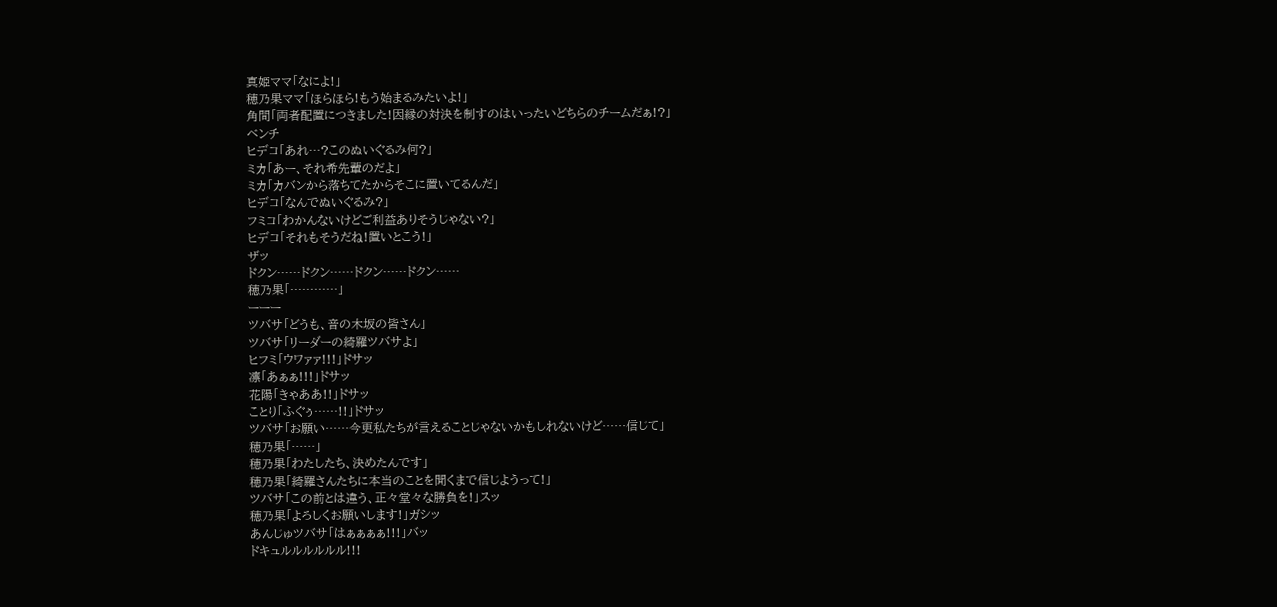真姫ママ「なによ!」
穂乃果ママ「ほらほら!もう始まるみたいよ!」
角間「両者配置につきました!因縁の対決を制すのはいったいどちらのチームだぁ!?」
ベンチ
ヒデコ「あれ…?このぬいぐるみ何?」
ミカ「あー、それ希先輩のだよ」
ミカ「カバンから落ちてたからそこに置いてるんだ」
ヒデコ「なんでぬいぐるみ?」
フミコ「わかんないけどご利益ありそうじゃない?」
ヒデコ「それもそうだね!置いとこう!」
ザッ
ドクン……ドクン……ドクン……ドクン……
穂乃果「…………」
ーーー
ツバサ「どうも、音の木坂の皆さん」
ツバサ「リーダーの綺羅ツバサよ」
ヒフミ「ウワァァ!!!」ドサッ
凛「あぁぁ!!!」ドサッ
花陽「きゃああ!!」ドサッ
ことり「ふぐぅ……!!」ドサッ
ツバサ「お願い……今更私たちが言えることじゃないかもしれないけど……信じて」
穂乃果「……」
穂乃果「わたしたち、決めたんです」
穂乃果「綺羅さんたちに本当のことを聞くまで信じようって!」
ツバサ「この前とは違う、正々堂々な勝負を!」スッ
穂乃果「よろしくお願いします!」ガシッ
あんじゅツバサ「はぁぁぁぁ!!!」バッ
ドキュルルルルルル!!!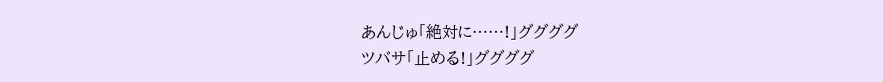あんじゅ「絶対に……!」ググググ
ツバサ「止める!」ググググ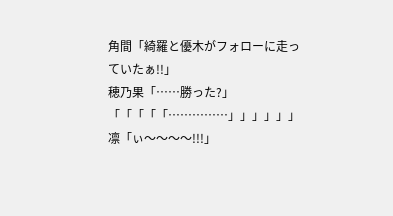角間「綺羅と優木がフォローに走っていたぁ!!」
穂乃果「……勝った?」
「「「「「……………」」」」」」
凛「ぃ〜〜〜〜!!!」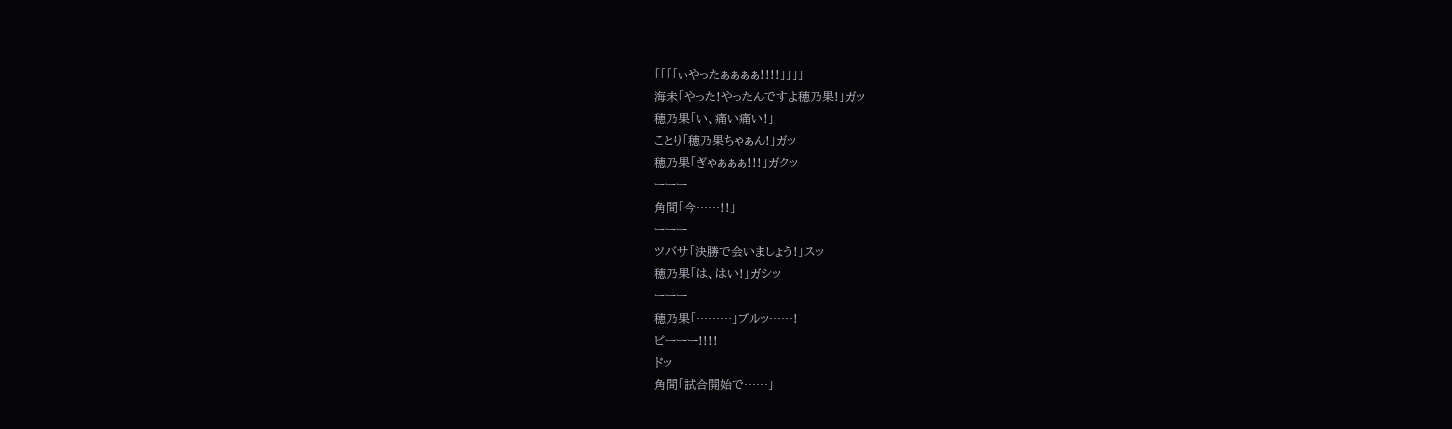「「「「ぃやったぁぁぁぁ!!!!」」」」
海未「やった!やったんですよ穂乃果!」ガッ
穂乃果「い、痛い痛い!」
ことり「穂乃果ちゃぁん!」ガッ
穂乃果「ぎゃぁぁぁ!!!」ガクッ
ーーー
角間「今……!!」
ーーー
ツバサ「決勝で会いましょう!」スッ
穂乃果「は、はい!」ガシッ
ーーー
穂乃果「………」ブルッ……!
ピーーー!!!!
ドッ
角間「試合開始で……」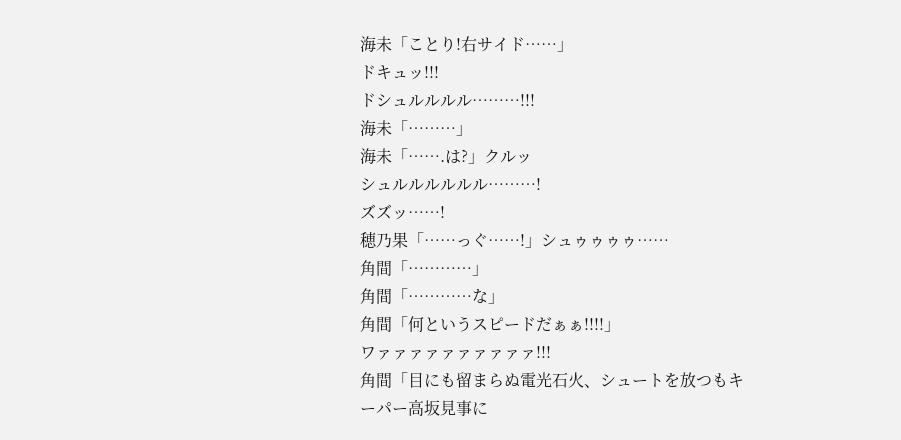海未「ことり!右サイド……」
ドキュッ!!!
ドシュルルルル………!!!
海未「………」
海未「…….は?」クルッ
シュルルルルルル………!
ズズッ……!
穂乃果「……っぐ……!」シュゥゥゥゥ……
角間「…………」
角間「…………な」
角間「何というスピードだぁぁ!!!!」
ワァァァァァァァァァァ!!!
角間「目にも留まらぬ電光石火、シュートを放つもキーパー高坂見事に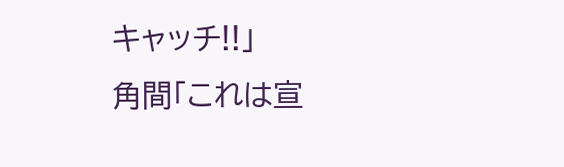キャッチ!!」
角間「これは宣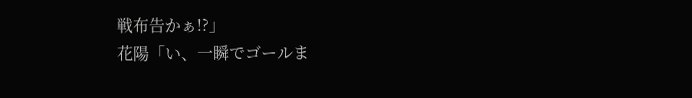戦布告かぁ!?」
花陽「い、一瞬でゴールま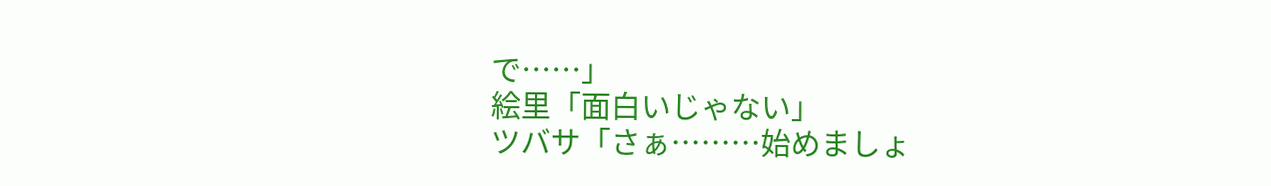で……」
絵里「面白いじゃない」
ツバサ「さぁ………始めましょ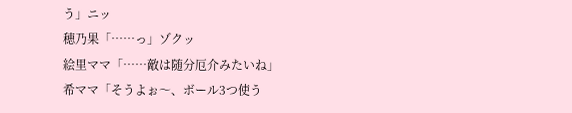う」ニッ
穂乃果「……っ」ゾクッ
絵里ママ「……敵は随分厄介みたいね」
希ママ「そうよぉ〜、ボール3つ使う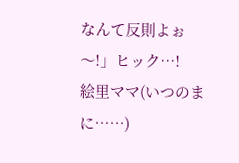なんて反則よぉ〜!」ヒック…!
絵里ママ(いつのまに……)